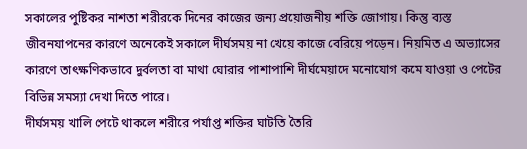সকালের পুষ্টিকর নাশতা শরীরকে দিনের কাজের জন্য প্রয়োজনীয় শক্তি জোগায়। কিন্তু ব্যস্ত জীবনযাপনের কারণে অনেকেই সকালে দীর্ঘসময় না খেয়ে কাজে বেরিয়ে পড়েন। নিয়মিত এ অভ্যাসের কারণে তাৎক্ষণিকভাবে দুর্বলতা বা মাথা ঘোরার পাশাপাশি দীর্ঘমেয়াদে মনোযোগ কমে যাওয়া ও পেটের বিভিন্ন সমস্যা দেখা দিতে পারে।
দীর্ঘসময় খালি পেটে থাকলে শরীরে পর্যাপ্ত শক্তির ঘাটতি তৈরি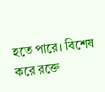হতে পারে। বিশেষ করে রক্তে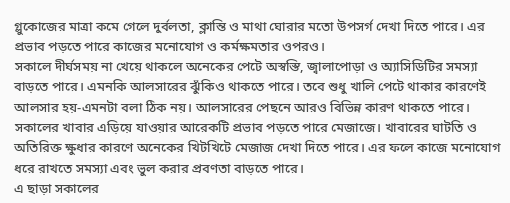গ্লুকোজের মাত্রা কমে গেলে দুর্বলতা, ক্লান্তি ও মাথা ঘোরার মতো উপসর্গ দেখা দিতে পারে। এর প্রভাব পড়তে পারে কাজের মনোযোগ ও কর্মক্ষমতার ওপরও।
সকালে দীর্ঘসময় না খেয়ে থাকলে অনেকের পেটে অস্বস্তি, জ্বালাপোড়া ও অ্যাসিডিটির সমস্যা বাড়তে পারে। এমনকি আলসারের ঝুঁকিও থাকতে পারে। তবে শুধু খালি পেটে থাকার কারণেই আলসার হয়-এমনটা বলা ঠিক নয়। আলসারের পেছনে আরও বিভিন্ন কারণ থাকতে পারে।
সকালের খাবার এড়িয়ে যাওয়ার আরেকটি প্রভাব পড়তে পারে মেজাজে। খাবারের ঘাটতি ও অতিরিক্ত ক্ষুধার কারণে অনেকের খিটখিটে মেজাজ দেখা দিতে পারে। এর ফলে কাজে মনোযোগ ধরে রাখতে সমস্যা এবং ভুল করার প্রবণতা বাড়তে পারে।
এ ছাড়া সকালের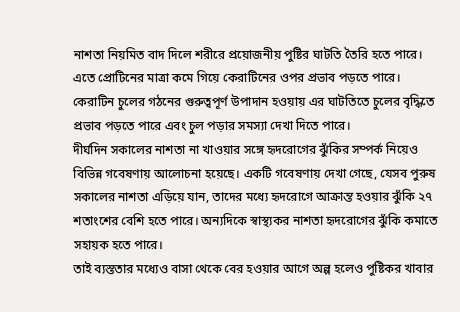নাশতা নিয়মিত বাদ দিলে শরীরে প্রয়োজনীয় পুষ্টির ঘাটতি তৈরি হতে পারে। এতে প্রোটিনের মাত্রা কমে গিয়ে কেরাটিনের ওপর প্রভাব পড়তে পারে। কেরাটিন চুলের গঠনের গুরুত্বপূর্ণ উপাদান হওয়ায় এর ঘাটতিতে চুলের বৃদ্ধিতে প্রভাব পড়তে পারে এবং চুল পড়ার সমস্যা দেখা দিতে পারে।
দীর্ঘদিন সকালের নাশতা না খাওয়ার সঙ্গে হৃদরোগের ঝুঁকির সম্পর্ক নিয়েও বিভিন্ন গবেষণায় আলোচনা হয়েছে। একটি গবেষণায় দেখা গেছে, যেসব পুরুষ সকালের নাশতা এড়িয়ে যান, তাদের মধ্যে হৃদরোগে আক্রান্ত হওয়ার ঝুঁকি ২৭ শতাংশের বেশি হতে পারে। অন্যদিকে স্বাস্থ্যকর নাশতা হৃদরোগের ঝুঁকি কমাতে সহায়ক হতে পারে।
তাই ব্যস্ততার মধ্যেও বাসা থেকে বের হওয়ার আগে অল্প হলেও পুষ্টিকর খাবার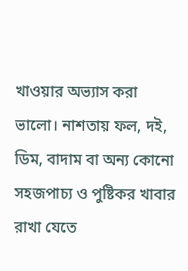খাওয়ার অভ্যাস করা ভালো। নাশতায় ফল, দই, ডিম, বাদাম বা অন্য কোনো সহজপাচ্য ও পুষ্টিকর খাবার রাখা যেতে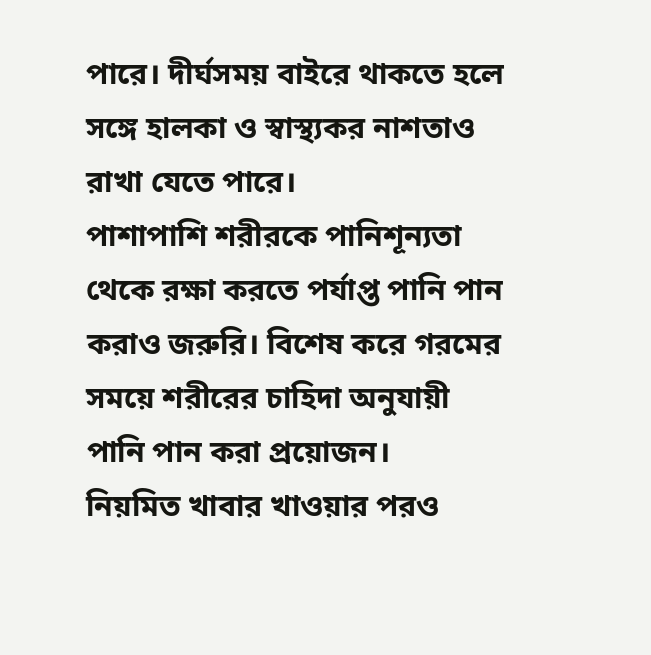পারে। দীর্ঘসময় বাইরে থাকতে হলে সঙ্গে হালকা ও স্বাস্থ্যকর নাশতাও রাখা যেতে পারে।
পাশাপাশি শরীরকে পানিশূন্যতা থেকে রক্ষা করতে পর্যাপ্ত পানি পান করাও জরুরি। বিশেষ করে গরমের সময়ে শরীরের চাহিদা অনুযায়ী পানি পান করা প্রয়োজন।
নিয়মিত খাবার খাওয়ার পরও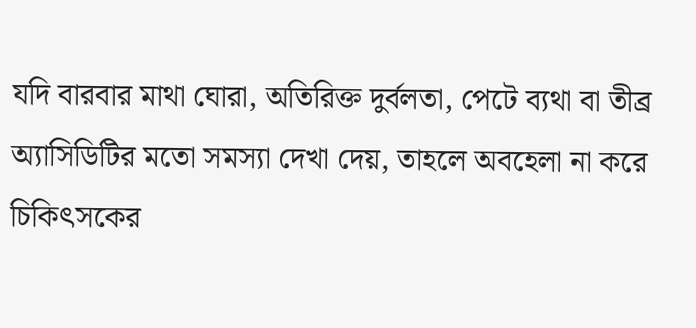যদি বারবার মাথা ঘোরা, অতিরিক্ত দুর্বলতা, পেটে ব্যথা বা তীব্র অ্যাসিডিটির মতো সমস্যা দেখা দেয়, তাহলে অবহেলা না করে চিকিৎসকের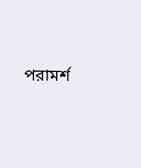পরামর্শ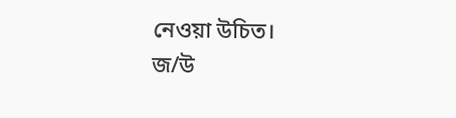নেওয়া উচিত।
জ/উ